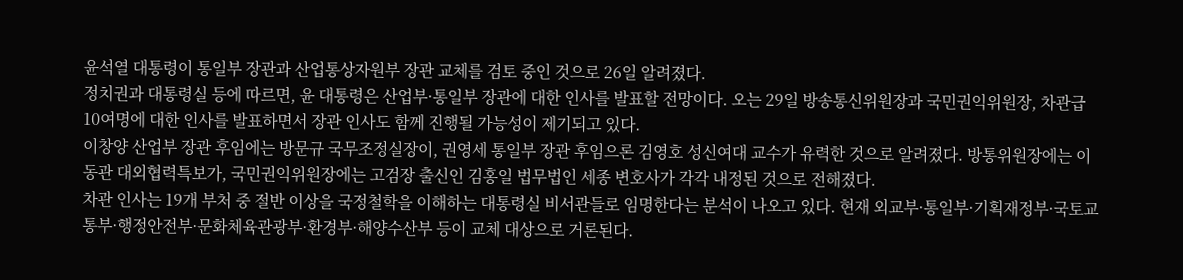윤석열 대통령이 통일부 장관과 산업통상자원부 장관 교체를 검토 중인 것으로 26일 알려졌다.
정치권과 대통령실 등에 따르면, 윤 대통령은 산업부·통일부 장관에 대한 인사를 발표할 전망이다. 오는 29일 방송통신위원장과 국민권익위원장, 차관급 10여명에 대한 인사를 발표하면서 장관 인사도 함께 진행될 가능성이 제기되고 있다.
이창양 산업부 장관 후임에는 방문규 국무조정실장이, 권영세 통일부 장관 후임으론 김영호 성신여대 교수가 유력한 것으로 알려졌다. 방통위원장에는 이동관 대외협력특보가, 국민권익위원장에는 고검장 출신인 김홍일 법무법인 세종 변호사가 각각 내정된 것으로 전해졌다.
차관 인사는 19개 부처 중 절반 이상을 국정철학을 이해하는 대통령실 비서관들로 임명한다는 분석이 나오고 있다. 현재 외교부·통일부·기획재정부·국토교통부·행정안전부·문화체육관광부·환경부·해양수산부 등이 교체 대상으로 거론된다.